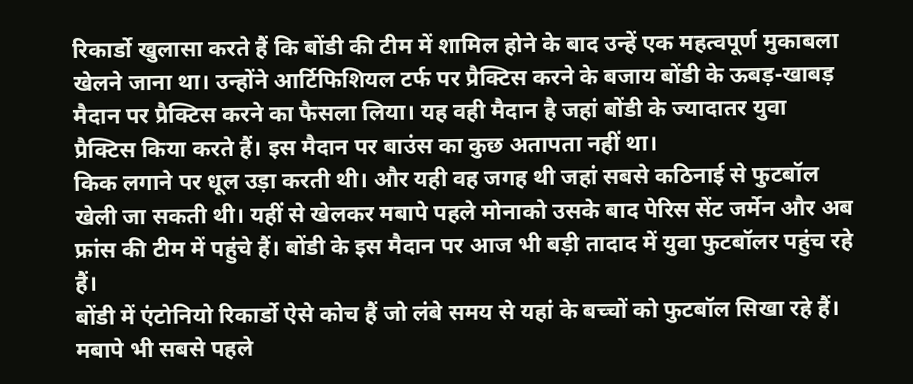रिकार्डो खुलासा करते हैं कि बोंडी की टीम में शामिल होने के बाद उन्हें एक महत्वपूर्ण मुकाबला खेलने जाना था। उन्होंने आर्टिफिशियल टर्फ पर प्रैक्टिस करने के बजाय बोंडी के ऊबड़-खाबड़ मैदान पर प्रैक्टिस करने का फैसला लिया। यह वही मैदान है जहां बोंडी के ज्यादातर युवा प्रैक्टिस किया करते हैं। इस मैदान पर बाउंस का कुछ अतापता नहीं था।
किक लगाने पर धूल उड़ा करती थी। और यही वह जगह थी जहां सबसे कठिनाई से फुटबॉल खेली जा सकती थी। यहीं से खेलकर मबापे पहले मोनाको उसके बाद पेरिस सेंट जर्मेन और अब फ्रांस की टीम में पहुंचे हैं। बोंडी के इस मैदान पर आज भी बड़ी तादाद में युवा फुटबॉलर पहुंच रहे हैं।
बोंडी में एंटोनियो रिकार्डो ऐसे कोच हैं जो लंबे समय से यहां के बच्चों को फुटबॉल सिखा रहे हैं। मबापे भी सबसे पहले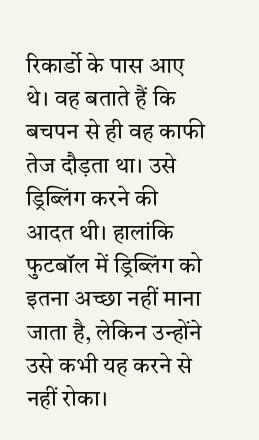रिकार्डो के पास आए थे। वह बताते हैं कि बचपन से ही वह काफी तेज दौड़ता था। उसे ड्रिब्लिंग करने की आदत थी। हालांकि फुटबॉल में ड्रिब्लिंग को इतना अच्छा नहीं माना जाता है, लेकिन उन्होंने उसे कभी यह करने से नहीं रोका।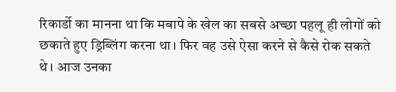रिकार्डो का मानना था कि मबापे के खेल का सबसे अच्छा पहलू ही लोगों को छकाते हुए ड्रिब्लिंग करना था। फिर वह उसे ऐसा करने से कैसे रोक सकते थे। आज उनका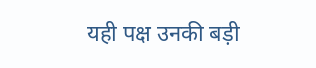यही पक्ष उनकी बड़ी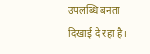उपलब्धि बनता दिखाई दे रहा है।